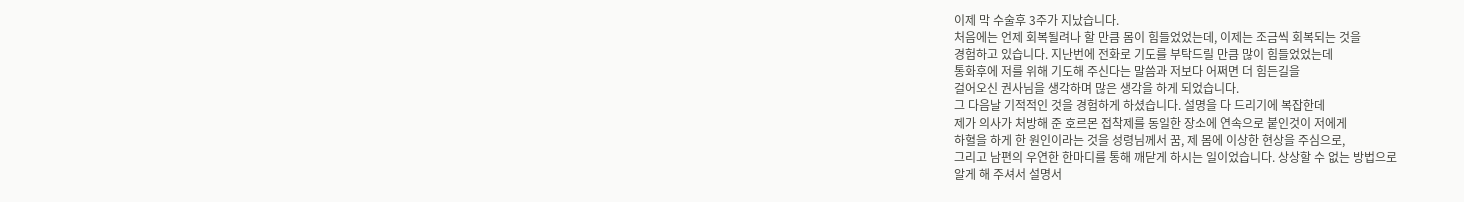이제 막 수술후 3주가 지났습니다.
처음에는 언제 회복될려나 할 만큼 몸이 힘들었었는데, 이제는 조금씩 회복되는 것을
경험하고 있습니다. 지난번에 전화로 기도를 부탁드릴 만큼 많이 힘들었었는데
통화후에 저를 위해 기도해 주신다는 말씀과 저보다 어쩌면 더 힘든길을
걸어오신 권사님을 생각하며 많은 생각을 하게 되었습니다.
그 다음날 기적적인 것을 경험하게 하셨습니다. 설명을 다 드리기에 복잡한데
제가 의사가 처방해 준 호르몬 접착제를 동일한 장소에 연속으로 붙인것이 저에게
하혈을 하게 한 원인이라는 것을 성령님께서 꿈, 제 몸에 이상한 현상을 주심으로,
그리고 남편의 우연한 한마디를 통해 깨닫게 하시는 일이었습니다. 상상할 수 없는 방법으로
알게 해 주셔서 설명서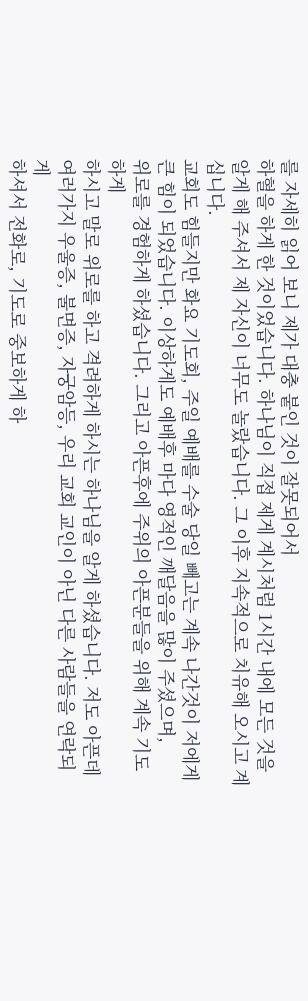를 자세히 읽어 보니 제가 대충 붙인 것이 잘못되어서
하혈을 하게 한 것이었습니다. 하나님이 직접 제게 계시처럼 1시간 내에 모든 것을
알게 해 주셔서 제 자신이 너무도 놀랐습니다. 그 이후 지속적으로 치유해 오시고 계십니다.
교회도 힘들지만 화요 기도회, 주일 예배를 수술 당일 빼고는 계속 나간것이 저에게
큰 힘이 되었습니다. 이상하게도 예배후 마다 영적인 깨달음을 많이 주셨으며,
위로를 경험하게 하셨습니다. 그리고 아픈후에 주위의 아픈분들을 위해 계속 기도하게
하시고 말로 위로를 하고 격려하게 하시는 하나님을 알게 하셨습니다. 저도 아픈데
여러가지 우울증, 불면증, 자궁암등, 우리 교회 교인이 아닌 다른 사람들을 연락되게
하셔서 전화로, 기도로 중보하게 하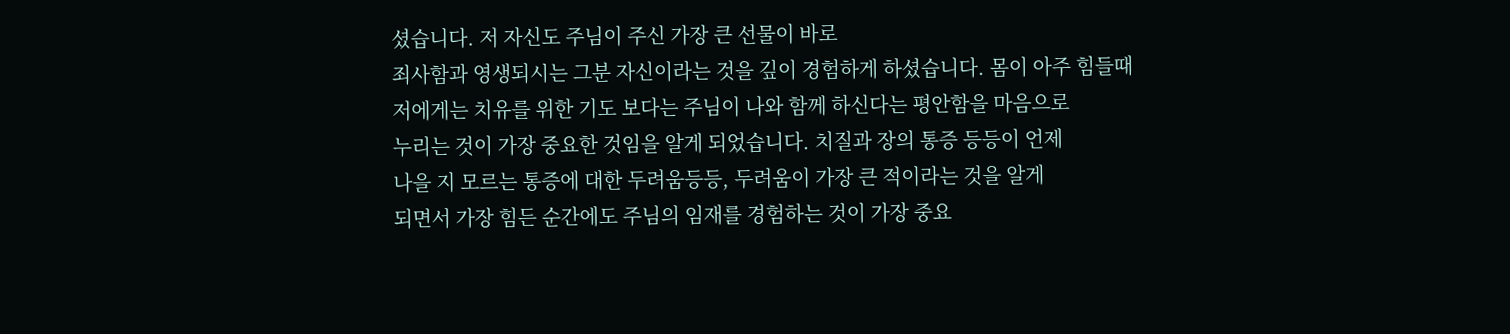셨습니다. 저 자신도 주님이 주신 가장 큰 선물이 바로
죄사함과 영생되시는 그분 자신이라는 것을 깊이 경험하게 하셨습니다. 몸이 아주 힘들때
저에게는 치유를 위한 기도 보다는 주님이 나와 함께 하신다는 평안함을 마음으로
누리는 것이 가장 중요한 것임을 알게 되었습니다. 치질과 장의 통증 등등이 언제
나을 지 모르는 통증에 대한 두려움등등, 두려움이 가장 큰 적이라는 것을 알게
되면서 가장 힘든 순간에도 주님의 임재를 경험하는 것이 가장 중요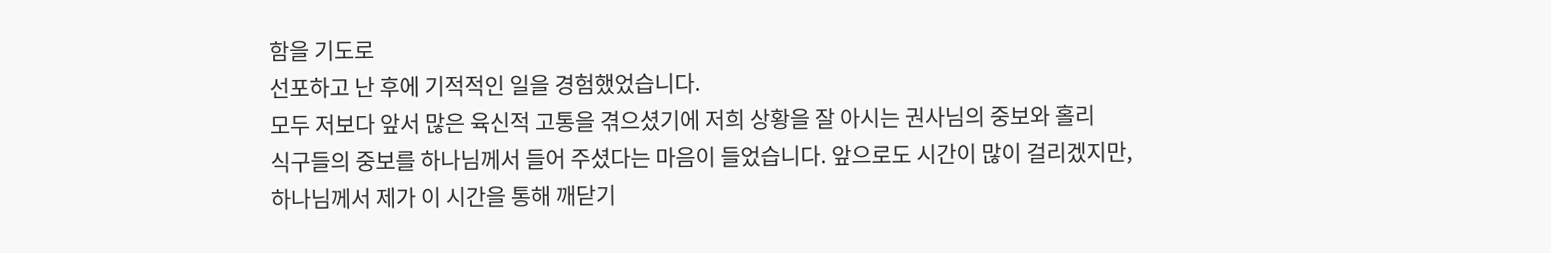함을 기도로
선포하고 난 후에 기적적인 일을 경험했었습니다.
모두 저보다 앞서 많은 육신적 고통을 겪으셨기에 저희 상황을 잘 아시는 권사님의 중보와 홀리
식구들의 중보를 하나님께서 들어 주셨다는 마음이 들었습니다. 앞으로도 시간이 많이 걸리겠지만,
하나님께서 제가 이 시간을 통해 깨닫기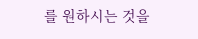를 원하시는 것을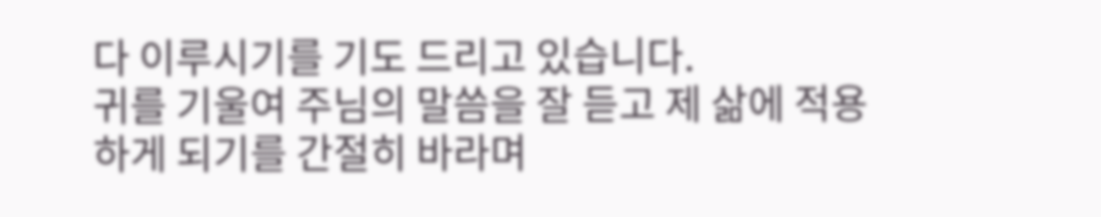다 이루시기를 기도 드리고 있습니다.
귀를 기울여 주님의 말씀을 잘 듣고 제 삶에 적용하게 되기를 간절히 바라며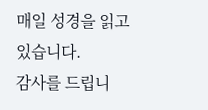매일 성경을 읽고
있습니다.
감사를 드립니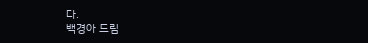다.
백경아 드림